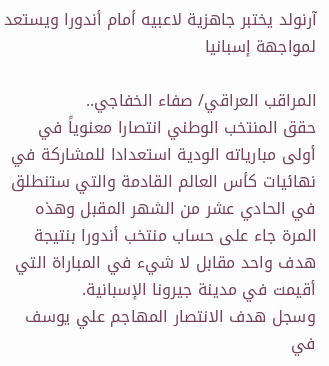آرنولد يختبر جاهزية لاعبيه أمام أندورا ويستعد لمواجهة إسبانيا

المراقب العراقي/ صفاء الخفاجي..
حقق المنتخب الوطني انتصارا معنوياً في أولى مبارياته الودية استعدادا للمشاركة في نهائيات كأس العالم القادمة والتي ستنطلق في الحادي عشر من الشهر المقبل وهذه المرة جاء على حساب منتخب أندورا بنتيجة هدف واحد مقابل لا شيء في المباراة التي أقيمت في مدينة جيرونا الإسبانية.
وسجل هدف الانتصار المهاجم علي يوسف في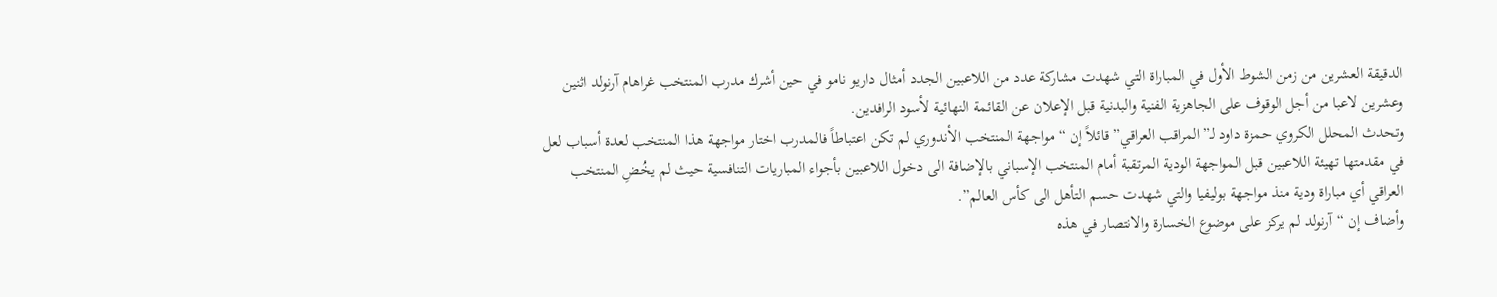الدقيقة العشرين من زمن الشوط الأول في المباراة التي شهدت مشاركة عدد من اللاعبين الجدد أمثال داريو نامو في حين أشرك مدرب المنتخب غراهام آرنولد اثنين وعشرين لاعبا من أجل الوقوف على الجاهزية الفنية والبدنية قبل الإعلان عن القائمة النهائية لأسود الرافدين.
وتحدث المحلل الكروي حمزة داود لـ”المراقب العراقي” قائلاً إن “مواجهة المنتخب الأندوري لم تكن اعتباطاً فالمدرب اختار مواجهة هذا المنتخب لعدة أسباب لعل في مقدمتها تهيئة اللاعبين قبل المواجهة الودية المرتقبة أمام المنتخب الإسباني بالإضافة الى دخول اللاعبين بأجواء المباريات التنافسية حيث لم يخُضِ المنتخب العراقي أي مباراة ودية منذ مواجهة بوليفيا والتي شهدت حسم التأهل الى كأس العالم”.
وأضاف إن “آرنولد لم يركز على موضوع الخسارة والانتصار في هذه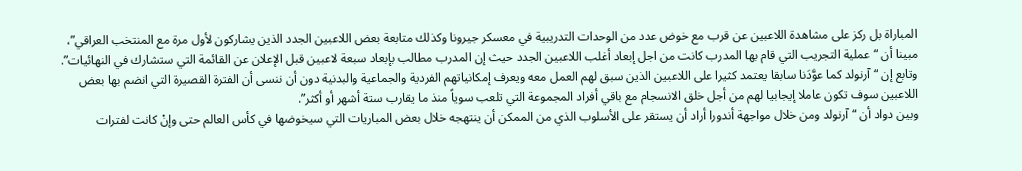المباراة بل ركز على مشاهدة اللاعبين عن قرب مع خوض عدد من الوحدات التدريبية في معسكر جيرونا وكذلك متابعة بعض اللاعبين الجدد الذين يشاركون لأول مرة مع المنتخب العراقي”، مبينا أن “عملية التجريب التي قام بها المدرب كانت من اجل إبعاد أغلب اللاعبين الجدد حيث إن المدرب مطالب بإبعاد سبعة لاعبين قبل الإعلان عن القائمة التي ستشارك في النهائيات”.
وتابع إن “آرنولد كما عوَّدَنا سابقا يعتمد كثيرا على اللاعبين الذين سبق لهم العمل معه ويعرف إمكانياتهم الفردية والجماعية والبدنية دون أن ننسى أن الفترة القصيرة التي انضم بها بعض اللاعبين سوف تكون عاملا إيجابيا لهم من أجل خلق الانسجام مع باقي أفراد المجموعة التي تلعب سوياً منذ ما يقارب ستة أشهر أو أكثر”.
وبين دواد أن “آرنولد ومن خلال مواجهة أندورا أراد أن يستقر على الأسلوب الذي من الممكن أن ينتهجه خلال بعض المباريات التي سيخوضها في كأس العالم حتى وإنْ كانت لفترات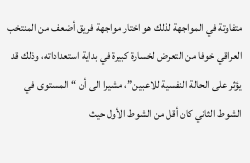متفاوتة في المواجهة لذلك هو اختار مواجهة فريق أضعف من المنتخب العراقي خوفا من التعرض لخسارة كبيرة في بداية استعداداته، وذلك قد يؤثر على الحالة النفسية للاعبين”، مشيرا الى أن “المستوى في الشوط الثاني كان أقل من الشوط الأول حيث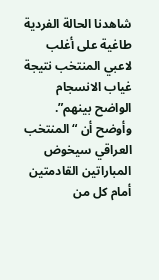شاهدنا الحالة الفردية طاغية على أغلب لاعبي المنتخب نتيجة غياب الانسجام الواضح بينهم”.
وأوضح أن “المنتخب العراقي سيخوض المباراتين القادمتين أمام كل من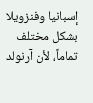إسبانيا وفنزويلا بشكل مختلف تماماً، لأن آرنولد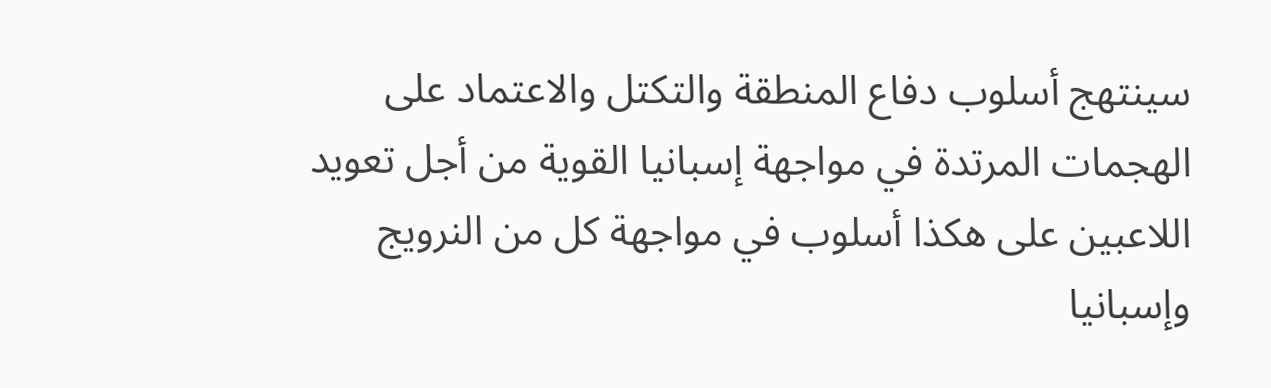سينتهج أسلوب دفاع المنطقة والتكتل والاعتماد على الهجمات المرتدة في مواجهة إسبانيا القوية من أجل تعويد اللاعبين على هكذا أسلوب في مواجهة كل من النرويج وإسبانيا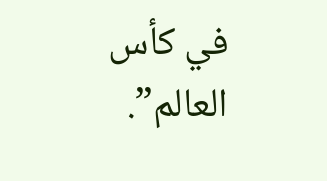في كأس العالم”.